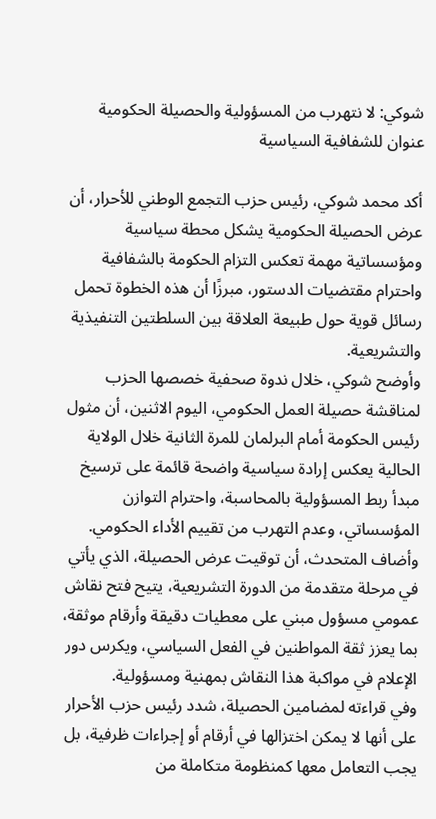شوكي: لا نتهرب من المسؤولية والحصيلة الحكومية عنوان للشفافية السياسية

أكد محمد شوكي، رئيس حزب التجمع الوطني للأحرار، أن عرض الحصيلة الحكومية يشكل محطة سياسية ومؤسساتية مهمة تعكس التزام الحكومة بالشفافية واحترام مقتضيات الدستور، مبرزًا أن هذه الخطوة تحمل رسائل قوية حول طبيعة العلاقة بين السلطتين التنفيذية والتشريعية.
وأوضح شوكي، خلال ندوة صحفية خصصها الحزب لمناقشة حصيلة العمل الحكومي، اليوم الاثنين، أن مثول رئيس الحكومة أمام البرلمان للمرة الثانية خلال الولاية الحالية يعكس إرادة سياسية واضحة قائمة على ترسيخ مبدأ ربط المسؤولية بالمحاسبة، واحترام التوازن المؤسساتي، وعدم التهرب من تقييم الأداء الحكومي.
وأضاف المتحدث، أن توقيت عرض الحصيلة، الذي يأتي في مرحلة متقدمة من الدورة التشريعية، يتيح فتح نقاش عمومي مسؤول مبني على معطيات دقيقة وأرقام موثقة، بما يعزز ثقة المواطنين في الفعل السياسي، ويكرس دور الإعلام في مواكبة هذا النقاش بمهنية ومسؤولية.
وفي قراءته لمضامين الحصيلة، شدد رئيس حزب الأحرار على أنها لا يمكن اختزالها في أرقام أو إجراءات ظرفية، بل يجب التعامل معها كمنظومة متكاملة من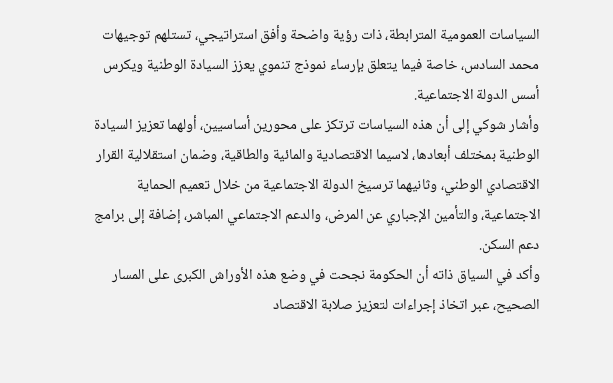السياسات العمومية المترابطة، ذات رؤية واضحة وأفق استراتيجي، تستلهم توجيهات محمد السادس، خاصة فيما يتعلق بإرساء نموذج تنموي يعزز السيادة الوطنية ويكرس أسس الدولة الاجتماعية.
وأشار شوكي إلى أن هذه السياسات ترتكز على محورين أساسيين، أولهما تعزيز السيادة الوطنية بمختلف أبعادها، لاسيما الاقتصادية والمائية والطاقية، وضمان استقلالية القرار الاقتصادي الوطني، وثانيهما ترسيخ الدولة الاجتماعية من خلال تعميم الحماية الاجتماعية، والتأمين الإجباري عن المرض، والدعم الاجتماعي المباشر، إضافة إلى برامج دعم السكن.
وأكد في السياق ذاته أن الحكومة نجحت في وضع هذه الأوراش الكبرى على المسار الصحيح، عبر اتخاذ إجراءات لتعزيز صلابة الاقتصاد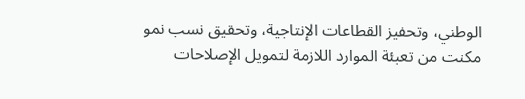الوطني، وتحفيز القطاعات الإنتاجية، وتحقيق نسب نمو مكنت من تعبئة الموارد اللازمة لتمويل الإصلاحات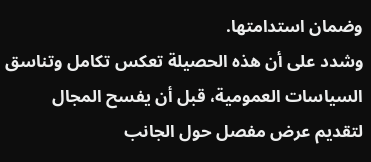وضمان استدامتها.
وشدد على أن هذه الحصيلة تعكس تكامل وتناسق السياسات العمومية، قبل أن يفسح المجال لتقديم عرض مفصل حول الجانب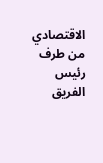الاقتصادي من طرف رئيس الفريق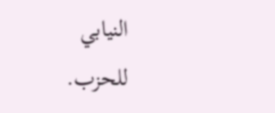النيابي للحزب.